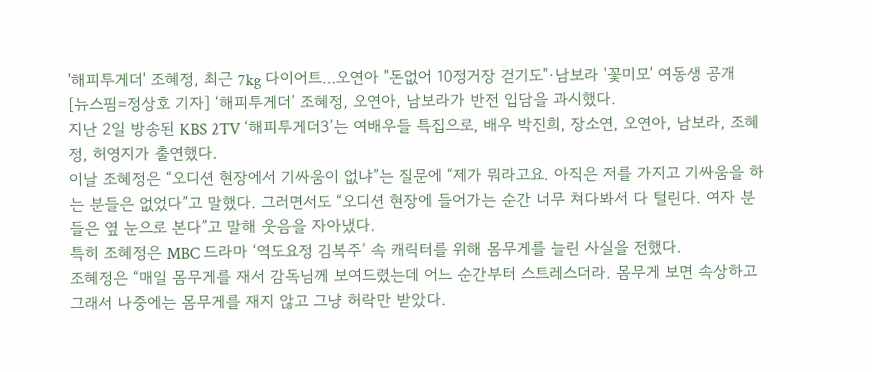'해피투게더' 조혜정, 최근 7kg 다이어트…오연아 "돈없어 10정거장 걷기도"·남보라 '꽃미모' 여동생 공개
[뉴스핌=정상호 기자] ‘해피투게더’ 조혜정, 오연아, 남보라가 반전 입담을 과시했다.
지난 2일 방송된 KBS 2TV ‘해피투게더3’는 여배우들 특집으로, 배우 박진희, 장소연, 오연아, 남보라, 조혜정, 허영지가 출연했다.
이날 조혜정은 “오디션 현장에서 기싸움이 없냐”는 질문에 “제가 뭐라고요. 아직은 저를 가지고 기싸움을 하는 분들은 없었다”고 말했다. 그러면서도 “오디션 현장에 들어가는 순간 너무 쳐다봐서 다 털린다. 여자 분들은 옆 눈으로 본다”고 말해 웃음을 자아냈다.
특히 조혜정은 MBC 드라마 ‘역도요정 김복주’ 속 캐릭터를 위해 몸무게를 늘린 사실을 전했다.
조혜정은 “매일 몸무게를 재서 감독님께 보여드렸는데 어느 순간부터 스트레스더라. 몸무게 보면 속상하고 그래서 나중에는 몸무게를 재지 않고 그냥 허락만 받았다.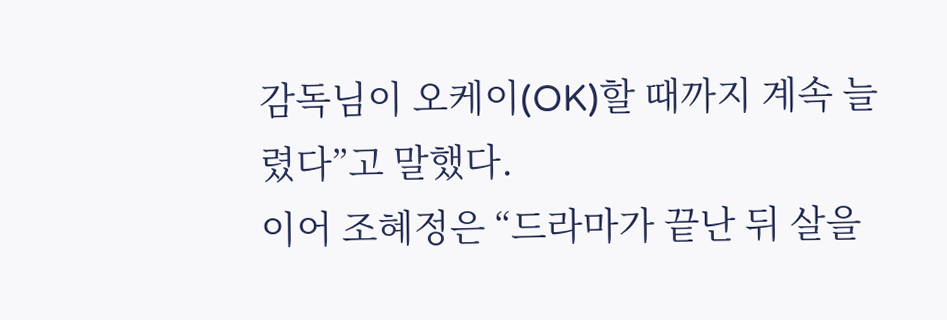감독님이 오케이(OK)할 때까지 계속 늘렸다”고 말했다.
이어 조혜정은 “드라마가 끝난 뒤 살을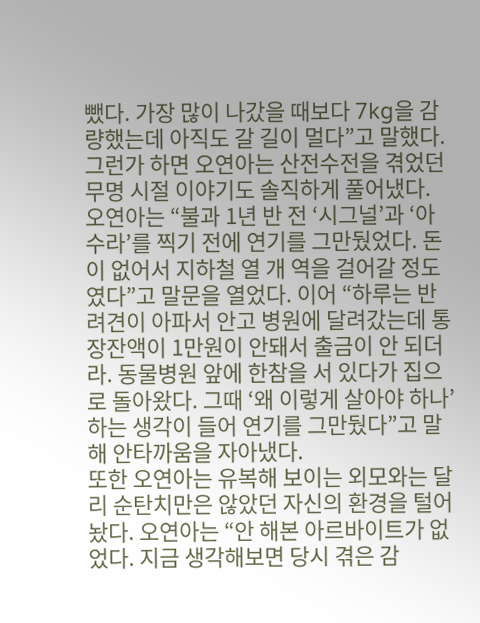뺐다. 가장 많이 나갔을 때보다 7kg을 감량했는데 아직도 갈 길이 멀다”고 말했다.
그런가 하면 오연아는 산전수전을 겪었던 무명 시절 이야기도 솔직하게 풀어냈다.
오연아는 “불과 1년 반 전 ‘시그널’과 ‘아수라’를 찍기 전에 연기를 그만뒀었다. 돈이 없어서 지하철 열 개 역을 걸어갈 정도였다”고 말문을 열었다. 이어 “하루는 반려견이 아파서 안고 병원에 달려갔는데 통장잔액이 1만원이 안돼서 출금이 안 되더라. 동물병원 앞에 한참을 서 있다가 집으로 돌아왔다. 그때 ‘왜 이렇게 살아야 하나’하는 생각이 들어 연기를 그만뒀다”고 말해 안타까움을 자아냈다.
또한 오연아는 유복해 보이는 외모와는 달리 순탄치만은 않았던 자신의 환경을 털어놨다. 오연아는 “안 해본 아르바이트가 없었다. 지금 생각해보면 당시 겪은 감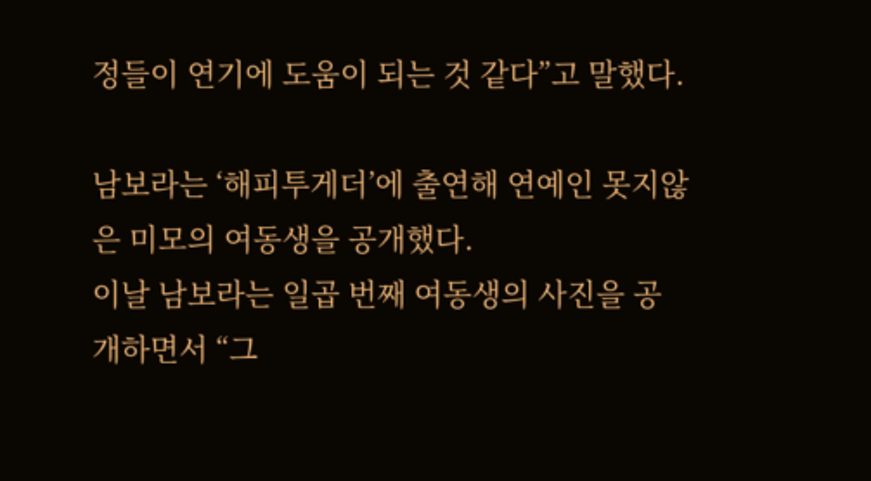정들이 연기에 도움이 되는 것 같다”고 말했다.

남보라는 ‘해피투게더’에 출연해 연예인 못지않은 미모의 여동생을 공개했다.
이날 남보라는 일곱 번째 여동생의 사진을 공개하면서 “그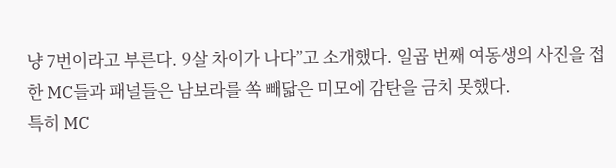냥 7번이라고 부른다. 9살 차이가 나다”고 소개했다. 일곱 번째 여동생의 사진을 접한 MC들과 패널들은 남보라를 쏙 빼닯은 미모에 감탄을 금치 못했다.
특히 MC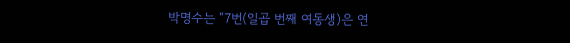박명수는 “7번(일곱 번째 여동생)은 연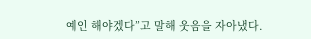예인 해야겠다”고 말해 웃음을 자아냈다.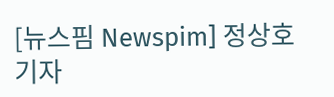[뉴스핌 Newspim] 정상호 기자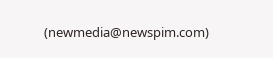(newmedia@newspim.com)